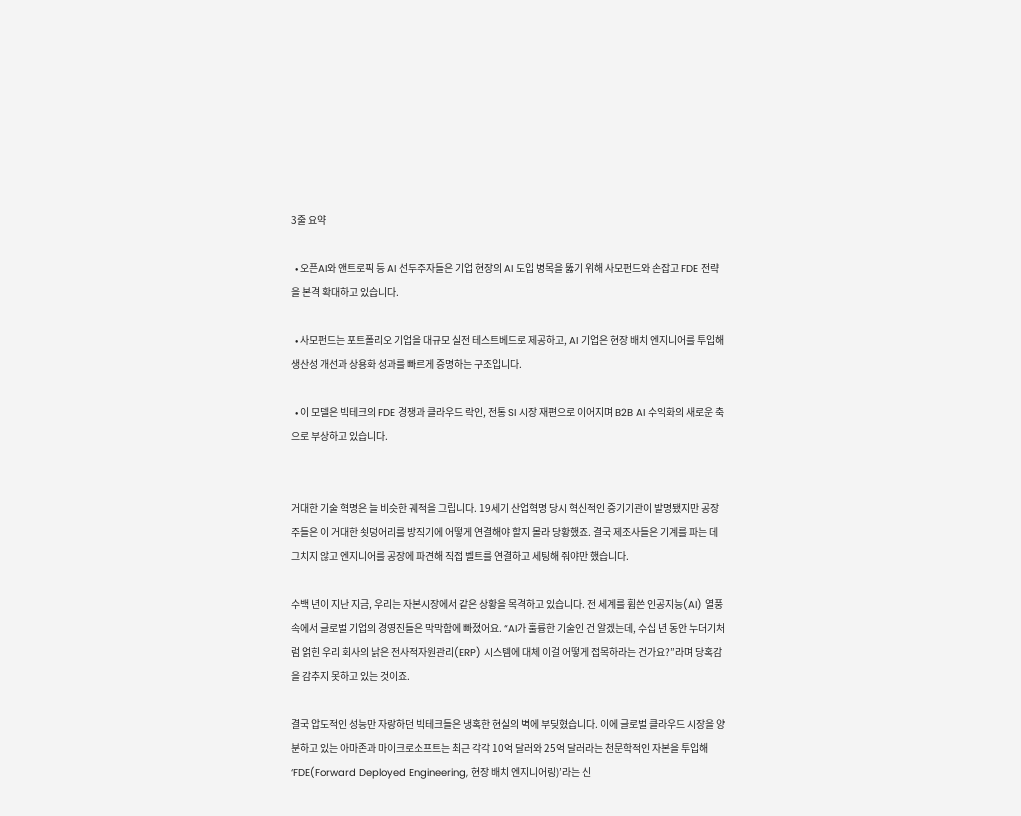3줄 요약

  • 오픈AI와 앤트로픽 등 AI 선두주자들은 기업 현장의 AI 도입 병목을 뚫기 위해 사모펀드와 손잡고 FDE 전략을 본격 확대하고 있습니다.

  • 사모펀드는 포트폴리오 기업을 대규모 실전 테스트베드로 제공하고, AI 기업은 현장 배치 엔지니어를 투입해 생산성 개선과 상용화 성과를 빠르게 증명하는 구조입니다.

  • 이 모델은 빅테크의 FDE 경쟁과 클라우드 락인, 전통 SI 시장 재편으로 이어지며 B2B AI 수익화의 새로운 축으로 부상하고 있습니다.


거대한 기술 혁명은 늘 비슷한 궤적을 그립니다. 19세기 산업혁명 당시 혁신적인 증기기관이 발명됐지만 공장주들은 이 거대한 쇳덩어리를 방직기에 어떻게 연결해야 할지 몰라 당황했죠. 결국 제조사들은 기계를 파는 데 그치지 않고 엔지니어를 공장에 파견해 직접 벨트를 연결하고 세팅해 줘야만 했습니다.

수백 년이 지난 지금, 우리는 자본시장에서 같은 상황을 목격하고 있습니다. 전 세계를 휩쓴 인공지능(AI) 열풍 속에서 글로벌 기업의 경영진들은 막막함에 빠졌어요. “AI가 훌륭한 기술인 건 알겠는데, 수십 년 동안 누더기처럼 얽힌 우리 회사의 낡은 전사적자원관리(ERP) 시스템에 대체 이걸 어떻게 접목하라는 건가요?”라며 당혹감을 감추지 못하고 있는 것이죠.

결국 압도적인 성능만 자랑하던 빅테크들은 냉혹한 현실의 벽에 부딪혔습니다. 이에 글로벌 클라우드 시장을 양분하고 있는 아마존과 마이크로소프트는 최근 각각 10억 달러와 25억 달러라는 천문학적인 자본을 투입해 ‘FDE(Forward Deployed Engineering, 현장 배치 엔지니어링)’라는 신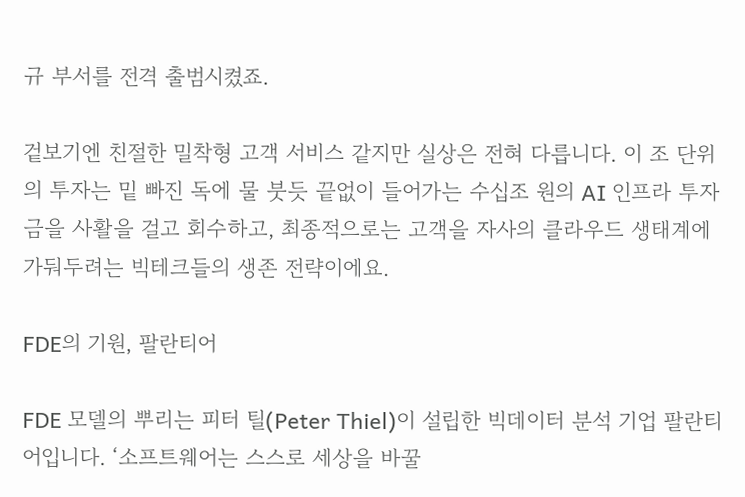규 부서를 전격 출범시켰죠.

겉보기엔 친절한 밀착형 고객 서비스 같지만 실상은 전혀 다릅니다. 이 조 단위의 투자는 밑 빠진 독에 물 붓듯 끝없이 들어가는 수십조 원의 AI 인프라 투자금을 사활을 걸고 회수하고, 최종적으로는 고객을 자사의 클라우드 생태계에 가둬두려는 빅테크들의 생존 전략이에요.

FDE의 기원, 팔란티어

FDE 모델의 뿌리는 피터 틸(Peter Thiel)이 설립한 빅데이터 분석 기업 팔란티어입니다. ‘소프트웨어는 스스로 세상을 바꿀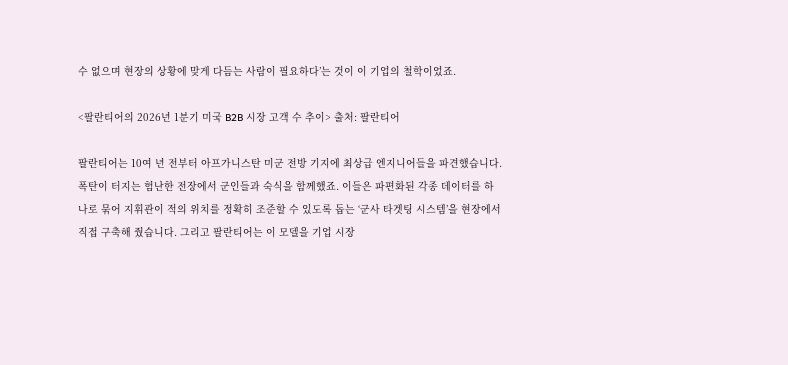수 없으며 현장의 상황에 맞게 다듬는 사람이 필요하다’는 것이 이 기업의 철학이었죠.

<팔란티어의 2026년 1분기 미국 B2B 시장 고객 수 추이> 출처: 팔란티어

팔란티어는 10여 년 전부터 아프가니스탄 미군 전방 기지에 최상급 엔지니어들을 파견했습니다. 폭탄이 터지는 험난한 전장에서 군인들과 숙식을 함께했죠. 이들은 파편화된 각종 데이터를 하나로 묶어 지휘관이 적의 위치를 정확히 조준할 수 있도록 돕는 ‘군사 타겟팅 시스템’을 현장에서 직접 구축해 줬습니다. 그리고 팔란티어는 이 모델을 기업 시장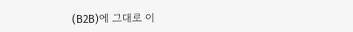(B2B)에 그대로 이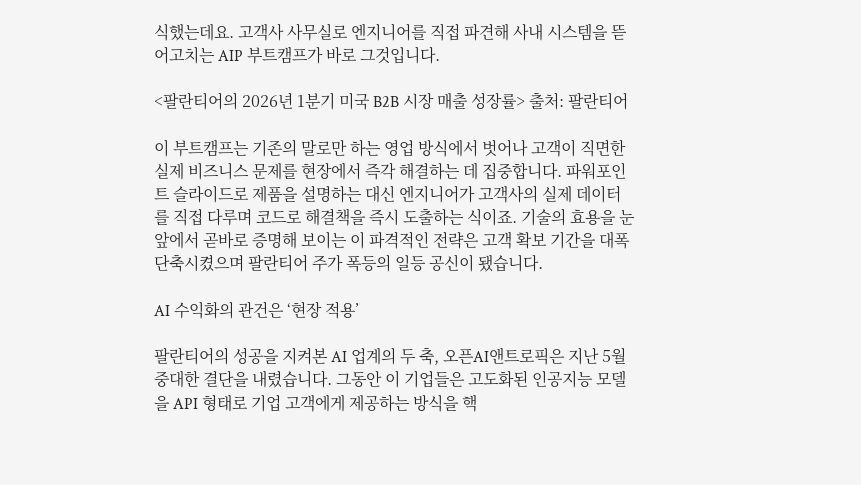식했는데요. 고객사 사무실로 엔지니어를 직접 파견해 사내 시스템을 뜯어고치는 AIP 부트캠프가 바로 그것입니다.

<팔란티어의 2026년 1분기 미국 B2B 시장 매출 성장률> 출처: 팔란티어

이 부트캠프는 기존의 말로만 하는 영업 방식에서 벗어나 고객이 직면한 실제 비즈니스 문제를 현장에서 즉각 해결하는 데 집중합니다. 파워포인트 슬라이드로 제품을 설명하는 대신 엔지니어가 고객사의 실제 데이터를 직접 다루며 코드로 해결책을 즉시 도출하는 식이죠. 기술의 효용을 눈앞에서 곧바로 증명해 보이는 이 파격적인 전략은 고객 확보 기간을 대폭 단축시켰으며 팔란티어 주가 폭등의 일등 공신이 됐습니다.

AI 수익화의 관건은 ‘현장 적용’

팔란티어의 성공을 지켜본 AI 업계의 두 축, 오픈AI앤트로픽은 지난 5월 중대한 결단을 내렸습니다. 그동안 이 기업들은 고도화된 인공지능 모델을 API 형태로 기업 고객에게 제공하는 방식을 핵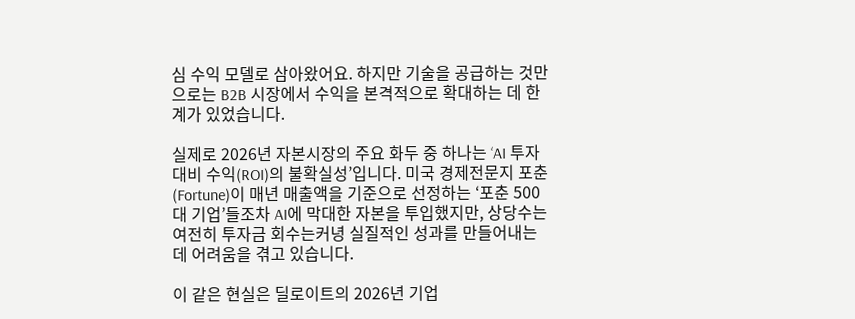심 수익 모델로 삼아왔어요. 하지만 기술을 공급하는 것만으로는 B2B 시장에서 수익을 본격적으로 확대하는 데 한계가 있었습니다.

실제로 2026년 자본시장의 주요 화두 중 하나는 ‘AI 투자 대비 수익(ROI)의 불확실성’입니다. 미국 경제전문지 포춘(Fortune)이 매년 매출액을 기준으로 선정하는 ‘포춘 500대 기업’들조차 AI에 막대한 자본을 투입했지만, 상당수는 여전히 투자금 회수는커녕 실질적인 성과를 만들어내는 데 어려움을 겪고 있습니다.

이 같은 현실은 딜로이트의 2026년 기업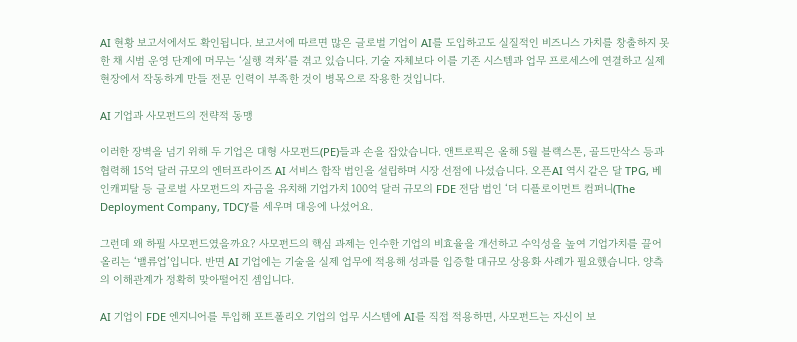AI 현황 보고서에서도 확인됩니다. 보고서에 따르면 많은 글로벌 기업이 AI를 도입하고도 실질적인 비즈니스 가치를 창출하지 못한 채 시범 운영 단계에 머무는 ‘실행 격차’를 겪고 있습니다. 기술 자체보다 이를 기존 시스템과 업무 프로세스에 연결하고 실제 현장에서 작동하게 만들 전문 인력이 부족한 것이 병목으로 작용한 것입니다.

AI 기업과 사모펀드의 전략적 동맹

이러한 장벽을 넘기 위해 두 기업은 대형 사모펀드(PE)들과 손을 잡았습니다. 앤트로픽은 올해 5월 블랙스톤, 골드만삭스 등과 협력해 15억 달러 규모의 엔터프라이즈 AI 서비스 합작 법인을 설립하며 시장 선점에 나섰습니다. 오픈AI 역시 같은 달 TPG, 베인캐피탈 등 글로벌 사모펀드의 자금을 유치해 기업가치 100억 달러 규모의 FDE 전담 법인 ‘더 디플로이먼트 컴퍼니(The Deployment Company, TDC)’를 세우며 대응에 나섰어요.

그런데 왜 하필 사모펀드였을까요? 사모펀드의 핵심 과제는 인수한 기업의 비효율을 개선하고 수익성을 높여 기업가치를 끌어올리는 ‘밸류업’입니다. 반면 AI 기업에는 기술을 실제 업무에 적용해 성과를 입증할 대규모 상용화 사례가 필요했습니다. 양측의 이해관계가 정확히 맞아떨어진 셈입니다.

AI 기업이 FDE 엔지니어를 투입해 포트폴리오 기업의 업무 시스템에 AI를 직접 적용하면, 사모펀드는 자신이 보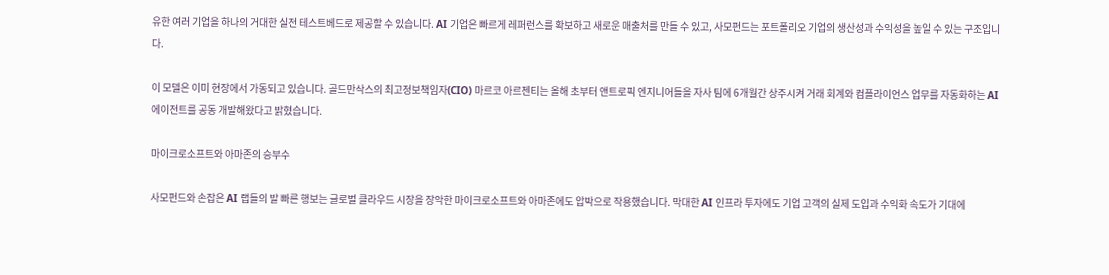유한 여러 기업을 하나의 거대한 실전 테스트베드로 제공할 수 있습니다. AI 기업은 빠르게 레퍼런스를 확보하고 새로운 매출처를 만들 수 있고, 사모펀드는 포트폴리오 기업의 생산성과 수익성을 높일 수 있는 구조입니다.

이 모델은 이미 현장에서 가동되고 있습니다. 골드만삭스의 최고정보책임자(CIO) 마르코 아르젠티는 올해 초부터 앤트로픽 엔지니어들을 자사 팀에 6개월간 상주시켜 거래 회계와 컴플라이언스 업무를 자동화하는 AI 에이전트를 공동 개발해왔다고 밝혔습니다.

마이크로소프트와 아마존의 승부수

사모펀드와 손잡은 AI 랩들의 발 빠른 행보는 글로벌 클라우드 시장을 장악한 마이크로소프트와 아마존에도 압박으로 작용했습니다. 막대한 AI 인프라 투자에도 기업 고객의 실제 도입과 수익화 속도가 기대에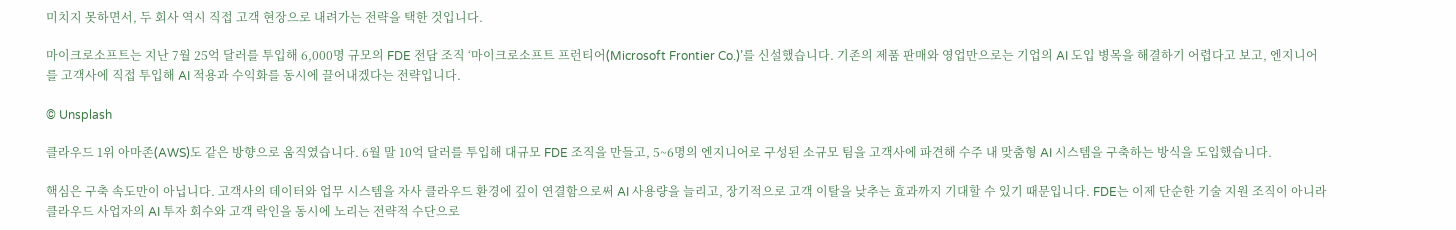미치지 못하면서, 두 회사 역시 직접 고객 현장으로 내려가는 전략을 택한 것입니다.

마이크로소프트는 지난 7월 25억 달러를 투입해 6,000명 규모의 FDE 전담 조직 ‘마이크로소프트 프런티어(Microsoft Frontier Co.)’를 신설했습니다. 기존의 제품 판매와 영업만으로는 기업의 AI 도입 병목을 해결하기 어렵다고 보고, 엔지니어를 고객사에 직접 투입해 AI 적용과 수익화를 동시에 끌어내겠다는 전략입니다.

© Unsplash

클라우드 1위 아마존(AWS)도 같은 방향으로 움직였습니다. 6월 말 10억 달러를 투입해 대규모 FDE 조직을 만들고, 5~6명의 엔지니어로 구성된 소규모 팀을 고객사에 파견해 수주 내 맞춤형 AI 시스템을 구축하는 방식을 도입했습니다.

핵심은 구축 속도만이 아닙니다. 고객사의 데이터와 업무 시스템을 자사 클라우드 환경에 깊이 연결함으로써 AI 사용량을 늘리고, 장기적으로 고객 이탈을 낮추는 효과까지 기대할 수 있기 때문입니다. FDE는 이제 단순한 기술 지원 조직이 아니라 클라우드 사업자의 AI 투자 회수와 고객 락인을 동시에 노리는 전략적 수단으로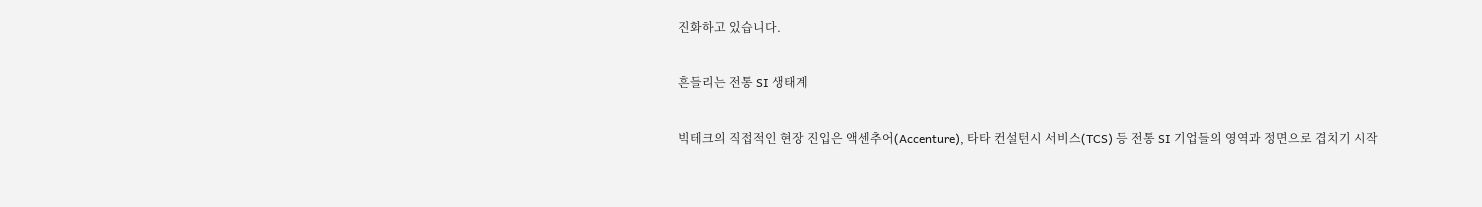진화하고 있습니다.

흔들리는 전통 SI 생태계

빅테크의 직접적인 현장 진입은 액센추어(Accenture), 타타 컨설턴시 서비스(TCS) 등 전통 SI 기업들의 영역과 정면으로 겹치기 시작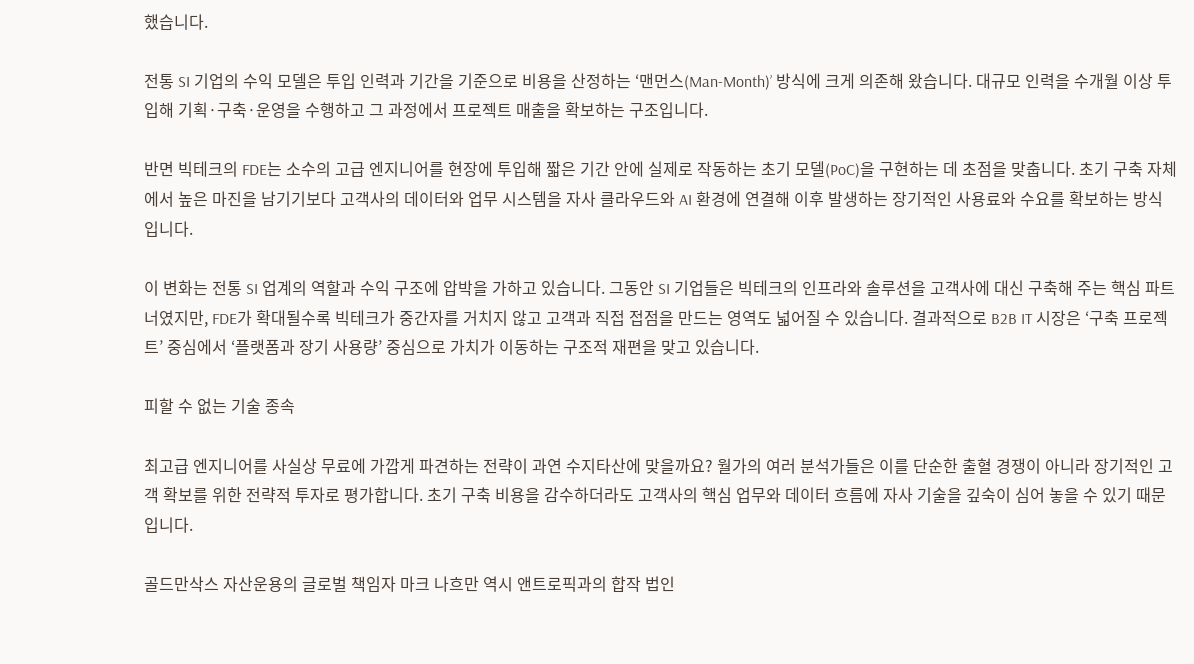했습니다.

전통 SI 기업의 수익 모델은 투입 인력과 기간을 기준으로 비용을 산정하는 ‘맨먼스(Man-Month)’ 방식에 크게 의존해 왔습니다. 대규모 인력을 수개월 이상 투입해 기획·구축·운영을 수행하고 그 과정에서 프로젝트 매출을 확보하는 구조입니다.

반면 빅테크의 FDE는 소수의 고급 엔지니어를 현장에 투입해 짧은 기간 안에 실제로 작동하는 초기 모델(PoC)을 구현하는 데 초점을 맞춥니다. 초기 구축 자체에서 높은 마진을 남기기보다 고객사의 데이터와 업무 시스템을 자사 클라우드와 AI 환경에 연결해 이후 발생하는 장기적인 사용료와 수요를 확보하는 방식입니다.

이 변화는 전통 SI 업계의 역할과 수익 구조에 압박을 가하고 있습니다. 그동안 SI 기업들은 빅테크의 인프라와 솔루션을 고객사에 대신 구축해 주는 핵심 파트너였지만, FDE가 확대될수록 빅테크가 중간자를 거치지 않고 고객과 직접 접점을 만드는 영역도 넓어질 수 있습니다. 결과적으로 B2B IT 시장은 ‘구축 프로젝트’ 중심에서 ‘플랫폼과 장기 사용량’ 중심으로 가치가 이동하는 구조적 재편을 맞고 있습니다.

피할 수 없는 기술 종속

최고급 엔지니어를 사실상 무료에 가깝게 파견하는 전략이 과연 수지타산에 맞을까요? 월가의 여러 분석가들은 이를 단순한 출혈 경쟁이 아니라 장기적인 고객 확보를 위한 전략적 투자로 평가합니다. 초기 구축 비용을 감수하더라도 고객사의 핵심 업무와 데이터 흐름에 자사 기술을 깊숙이 심어 놓을 수 있기 때문입니다.

골드만삭스 자산운용의 글로벌 책임자 마크 나흐만 역시 앤트로픽과의 합작 법인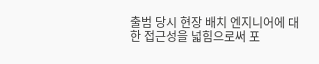출범 당시 현장 배치 엔지니어에 대한 접근성을 넓힘으로써 포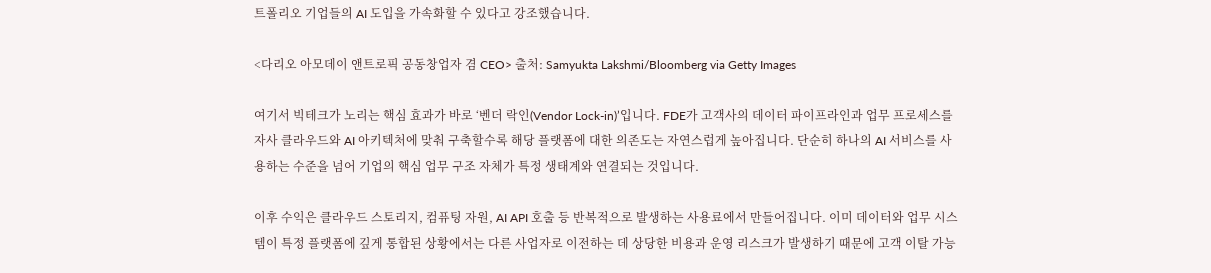트폴리오 기업들의 AI 도입을 가속화할 수 있다고 강조했습니다.

<다리오 아모데이 앤트로픽 공동창업자 겸 CEO> 출처: Samyukta Lakshmi/Bloomberg via Getty Images

여기서 빅테크가 노리는 핵심 효과가 바로 ‘벤더 락인(Vendor Lock-in)’입니다. FDE가 고객사의 데이터 파이프라인과 업무 프로세스를 자사 클라우드와 AI 아키텍처에 맞춰 구축할수록 해당 플랫폼에 대한 의존도는 자연스럽게 높아집니다. 단순히 하나의 AI 서비스를 사용하는 수준을 넘어 기업의 핵심 업무 구조 자체가 특정 생태계와 연결되는 것입니다.

이후 수익은 클라우드 스토리지, 컴퓨팅 자원, AI API 호출 등 반복적으로 발생하는 사용료에서 만들어집니다. 이미 데이터와 업무 시스템이 특정 플랫폼에 깊게 통합된 상황에서는 다른 사업자로 이전하는 데 상당한 비용과 운영 리스크가 발생하기 때문에 고객 이탈 가능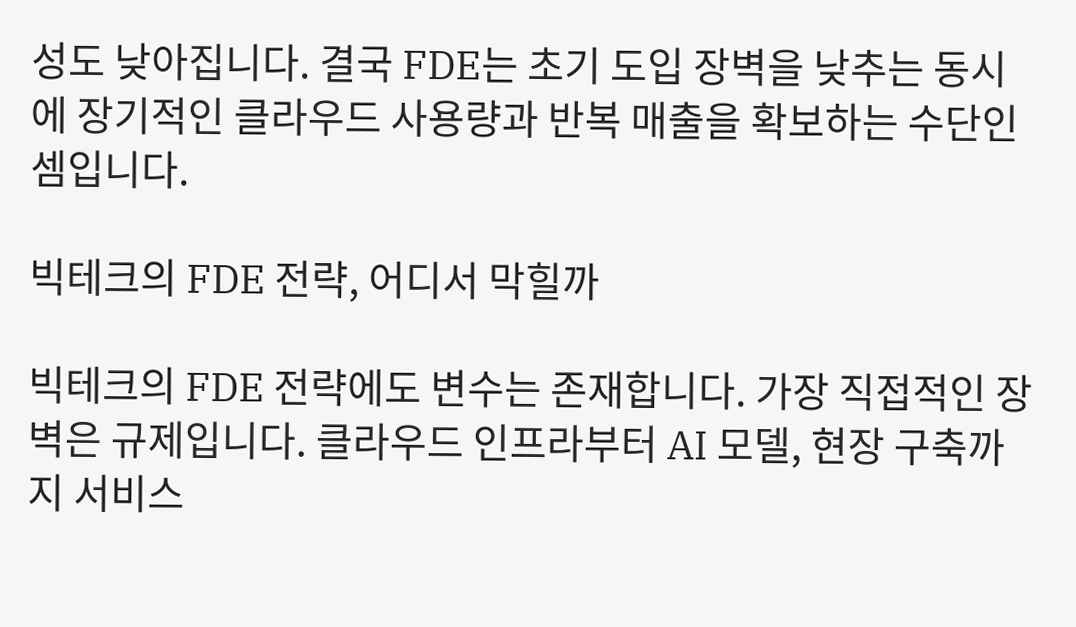성도 낮아집니다. 결국 FDE는 초기 도입 장벽을 낮추는 동시에 장기적인 클라우드 사용량과 반복 매출을 확보하는 수단인 셈입니다.

빅테크의 FDE 전략, 어디서 막힐까

빅테크의 FDE 전략에도 변수는 존재합니다. 가장 직접적인 장벽은 규제입니다. 클라우드 인프라부터 AI 모델, 현장 구축까지 서비스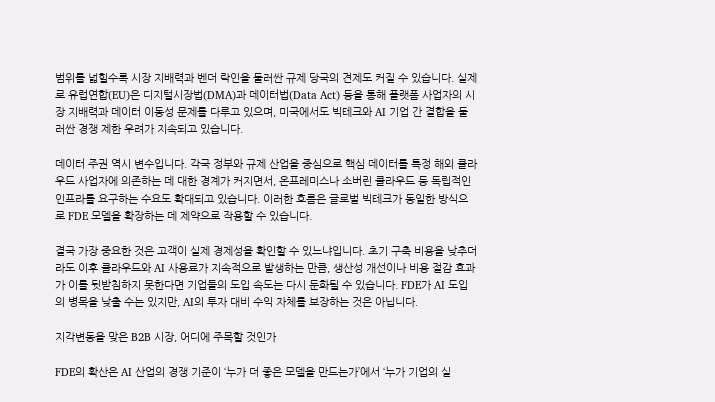범위를 넓힐수록 시장 지배력과 벤더 락인을 둘러싼 규제 당국의 견제도 커질 수 있습니다. 실제로 유럽연합(EU)은 디지털시장법(DMA)과 데이터법(Data Act) 등을 통해 플랫폼 사업자의 시장 지배력과 데이터 이동성 문제를 다루고 있으며, 미국에서도 빅테크와 AI 기업 간 결합을 둘러싼 경쟁 제한 우려가 지속되고 있습니다.

데이터 주권 역시 변수입니다. 각국 정부와 규제 산업을 중심으로 핵심 데이터를 특정 해외 클라우드 사업자에 의존하는 데 대한 경계가 커지면서, 온프레미스나 소버린 클라우드 등 독립적인 인프라를 요구하는 수요도 확대되고 있습니다. 이러한 흐름은 글로벌 빅테크가 동일한 방식으로 FDE 모델을 확장하는 데 제약으로 작용할 수 있습니다.

결국 가장 중요한 것은 고객이 실제 경제성을 확인할 수 있느냐입니다. 초기 구축 비용을 낮추더라도 이후 클라우드와 AI 사용료가 지속적으로 발생하는 만큼, 생산성 개선이나 비용 절감 효과가 이를 뒷받침하지 못한다면 기업들의 도입 속도는 다시 둔화될 수 있습니다. FDE가 AI 도입의 병목을 낮출 수는 있지만, AI의 투자 대비 수익 자체를 보장하는 것은 아닙니다.

지각변동을 맞은 B2B 시장, 어디에 주목할 것인가

FDE의 확산은 AI 산업의 경쟁 기준이 ‘누가 더 좋은 모델을 만드는가’에서 ‘누가 기업의 실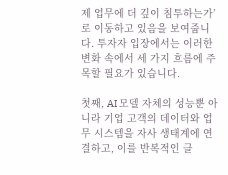제 업무에 더 깊이 침투하는가’로 이동하고 있음을 보여줍니다. 투자자 입장에서는 이러한 변화 속에서 세 가지 흐름에 주목할 필요가 있습니다.

첫째, AI 모델 자체의 성능뿐 아니라 기업 고객의 데이터와 업무 시스템을 자사 생태계에 연결하고, 이를 반복적인 클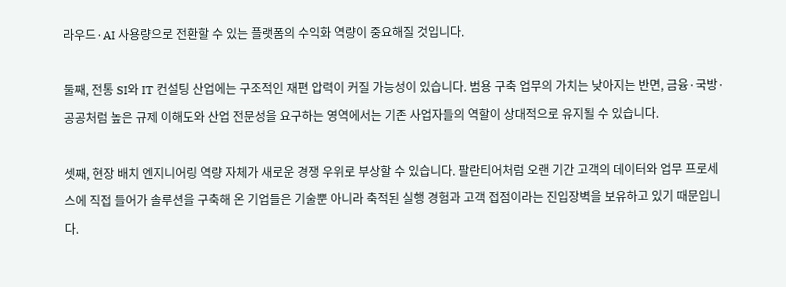라우드·AI 사용량으로 전환할 수 있는 플랫폼의 수익화 역량이 중요해질 것입니다.

둘째, 전통 SI와 IT 컨설팅 산업에는 구조적인 재편 압력이 커질 가능성이 있습니다. 범용 구축 업무의 가치는 낮아지는 반면, 금융·국방·공공처럼 높은 규제 이해도와 산업 전문성을 요구하는 영역에서는 기존 사업자들의 역할이 상대적으로 유지될 수 있습니다.

셋째, 현장 배치 엔지니어링 역량 자체가 새로운 경쟁 우위로 부상할 수 있습니다. 팔란티어처럼 오랜 기간 고객의 데이터와 업무 프로세스에 직접 들어가 솔루션을 구축해 온 기업들은 기술뿐 아니라 축적된 실행 경험과 고객 접점이라는 진입장벽을 보유하고 있기 때문입니다.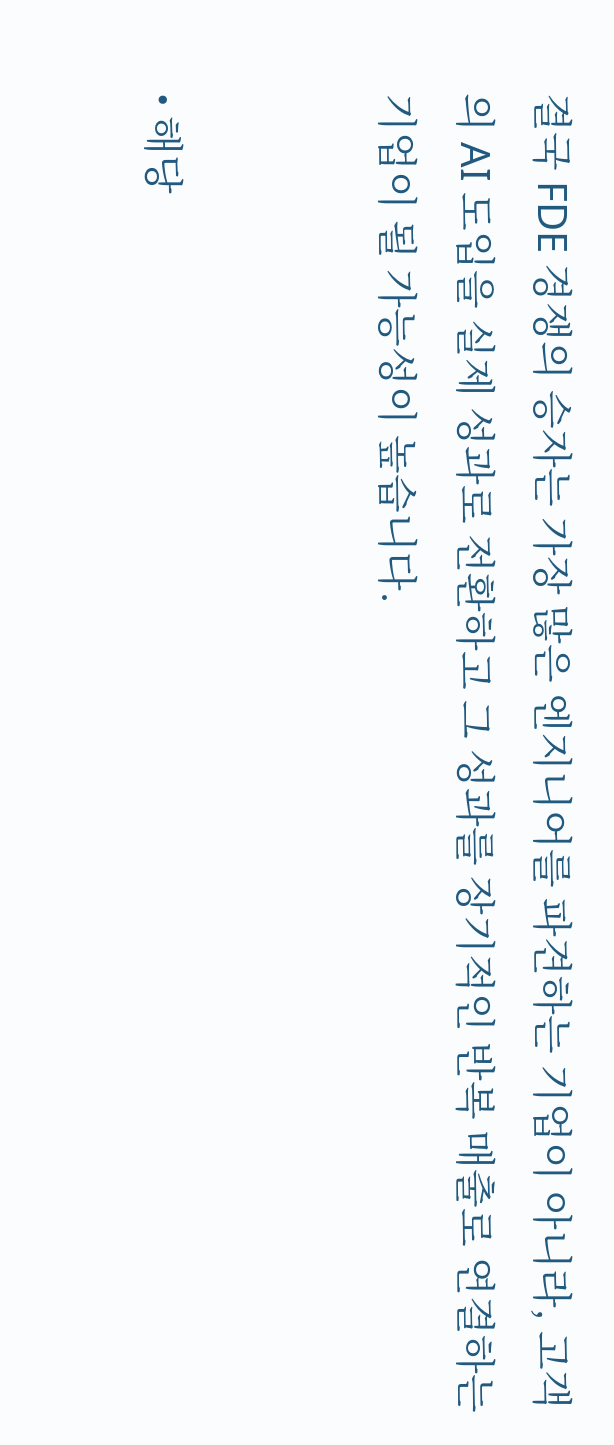결국 FDE 경쟁의 승자는 가장 많은 엔지니어를 파견하는 기업이 아니라, 고객의 AI 도입을 실제 성과로 전환하고 그 성과를 장기적인 반복 매출로 연결하는 기업이 될 가능성이 높습니다.


• 해당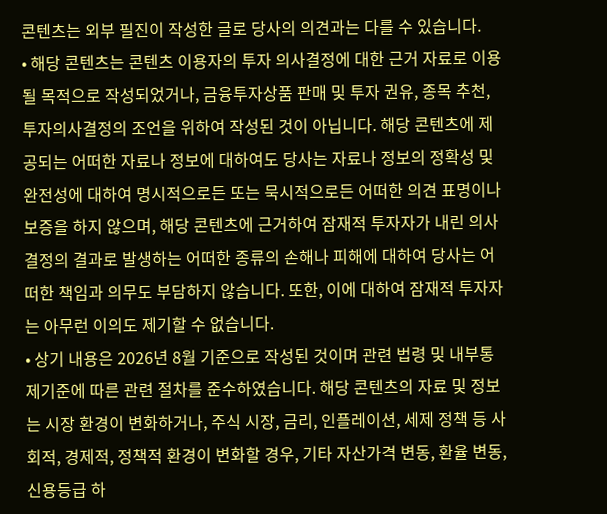콘텐츠는 외부 필진이 작성한 글로 당사의 의견과는 다를 수 있습니다.
• 해당 콘텐츠는 콘텐츠 이용자의 투자 의사결정에 대한 근거 자료로 이용될 목적으로 작성되었거나, 금융투자상품 판매 및 투자 권유, 종목 추천, 투자의사결정의 조언을 위하여 작성된 것이 아닙니다. 해당 콘텐츠에 제공되는 어떠한 자료나 정보에 대하여도 당사는 자료나 정보의 정확성 및 완전성에 대하여 명시적으로든 또는 묵시적으로든 어떠한 의견 표명이나 보증을 하지 않으며, 해당 콘텐츠에 근거하여 잠재적 투자자가 내린 의사결정의 결과로 발생하는 어떠한 종류의 손해나 피해에 대하여 당사는 어떠한 책임과 의무도 부담하지 않습니다. 또한, 이에 대하여 잠재적 투자자는 아무런 이의도 제기할 수 없습니다.
• 상기 내용은 2026년 8월 기준으로 작성된 것이며 관련 법령 및 내부통제기준에 따른 관련 절차를 준수하였습니다. 해당 콘텐츠의 자료 및 정보는 시장 환경이 변화하거나, 주식 시장, 금리, 인플레이션, 세제 정책 등 사회적, 경제적, 정책적 환경이 변화할 경우, 기타 자산가격 변동, 환율 변동, 신용등급 하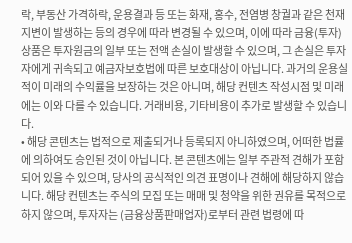락, 부동산 가격하락, 운용결과 등 또는 화재, 홍수, 전염병 창궐과 같은 천재지변이 발생하는 등의 경우에 따라 변경될 수 있으며, 이에 따라 금융(투자)상품은 투자원금의 일부 또는 전액 손실이 발생할 수 있으며, 그 손실은 투자자에게 귀속되고 예금자보호법에 따른 보호대상이 아닙니다. 과거의 운용실적이 미래의 수익률을 보장하는 것은 아니며, 해당 컨텐츠 작성시점 및 미래에는 이와 다를 수 있습니다. 거래비용, 기타비용이 추가로 발생할 수 있습니다.
• 해당 콘텐츠는 법적으로 제출되거나 등록되지 아니하였으며, 어떠한 법률에 의하여도 승인된 것이 아닙니다. 본 콘텐츠에는 일부 주관적 견해가 포함되어 있을 수 있으며, 당사의 공식적인 의견 표명이나 견해에 해당하지 않습니다. 해당 컨텐츠는 주식의 모집 또는 매매 및 청약을 위한 권유를 목적으로 하지 않으며, 투자자는 (금융상품판매업자)로부터 관련 법령에 따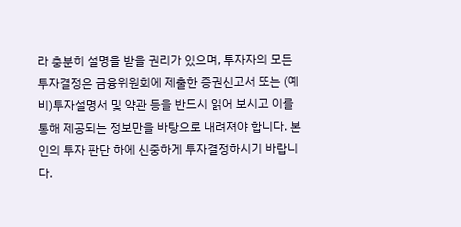라 충분히 설명을 받을 권리가 있으며, 투자자의 모든 투자결정은 금융위원회에 제출한 증권신고서 또는 (예비)투자설명서 및 약관 등을 반드시 읽어 보시고 이를 통해 제공되는 정보만을 바탕으로 내려져야 합니다. 본인의 투자 판단 하에 신중하게 투자결정하시기 바랍니다.